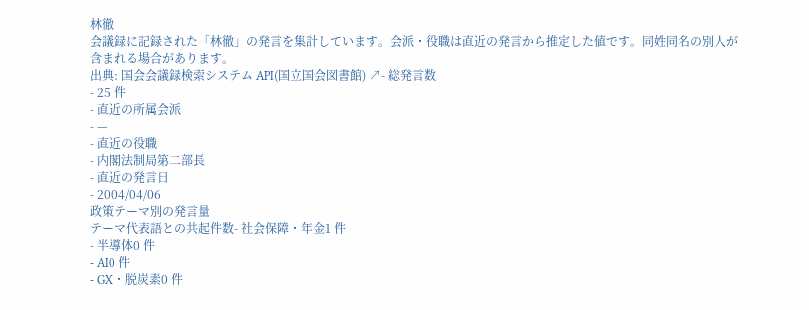林徹
会議録に記録された「林徹」の発言を集計しています。会派・役職は直近の発言から推定した値です。同姓同名の別人が含まれる場合があります。
出典: 国会会議録検索システム API(国立国会図書館) ↗- 総発言数
- 25 件
- 直近の所属会派
- —
- 直近の役職
- 内閣法制局第二部長
- 直近の発言日
- 2004/04/06
政策テーマ別の発言量
テーマ代表語との共起件数- 社会保障・年金1 件
- 半導体0 件
- AI0 件
- GX・脱炭素0 件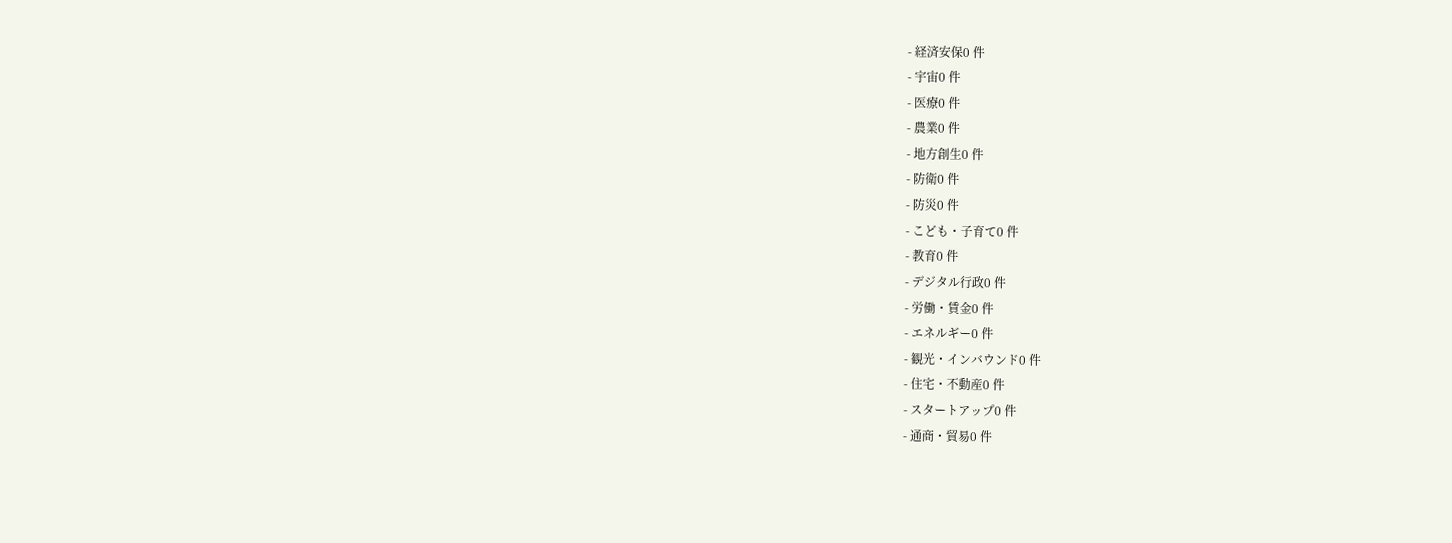- 経済安保0 件
- 宇宙0 件
- 医療0 件
- 農業0 件
- 地方創生0 件
- 防衛0 件
- 防災0 件
- こども・子育て0 件
- 教育0 件
- デジタル行政0 件
- 労働・賃金0 件
- エネルギー0 件
- 観光・インバウンド0 件
- 住宅・不動産0 件
- スタートアップ0 件
- 通商・貿易0 件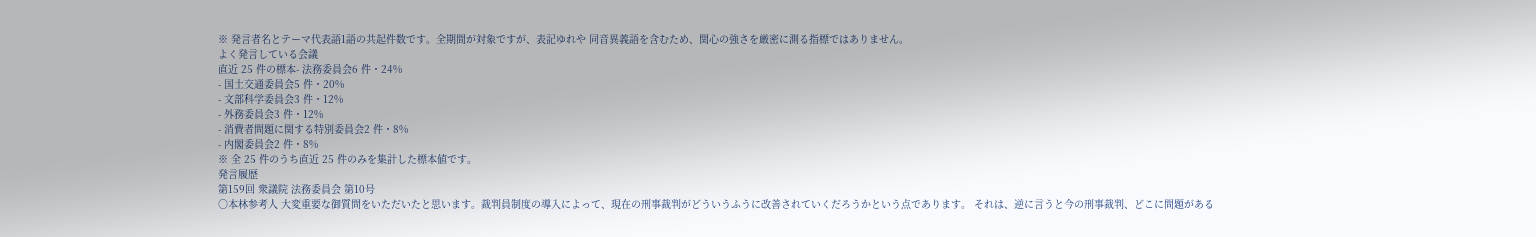※ 発言者名とテーマ代表語1語の共起件数です。全期間が対象ですが、表記ゆれや 同音異義語を含むため、関心の強さを厳密に測る指標ではありません。
よく発言している会議
直近 25 件の標本- 法務委員会6 件・24%
- 国土交通委員会5 件・20%
- 文部科学委員会3 件・12%
- 外務委員会3 件・12%
- 消費者問題に関する特別委員会2 件・8%
- 内閣委員会2 件・8%
※ 全 25 件のうち直近 25 件のみを集計した標本値です。
発言履歴
第159回 衆議院 法務委員会 第10号
○本林参考人 大変重要な御質問をいただいたと思います。裁判員制度の導入によって、現在の刑事裁判がどういうふうに改善されていくだろうかという点であります。 それは、逆に言うと今の刑事裁判、どこに問題がある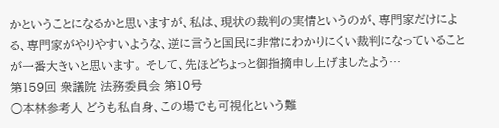かということになるかと思いますが、私は、現状の裁判の実情というのが、専門家だけによる、専門家がやりやすいような、逆に言うと国民に非常にわかりにくい裁判になっていることが一番大きいと思います。 そして、先ほどちょっと御指摘申し上げましたよう…
第159回 衆議院 法務委員会 第10号
○本林参考人 どうも私自身、この場でも可視化という難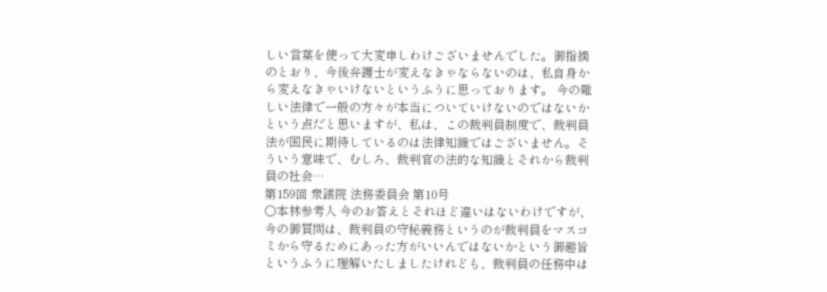しい言葉を使って大変申しわけございませんでした。御指摘のとおり、今後弁護士が変えなきゃならないのは、私自身から変えなきゃいけないというふうに思っております。 今の難しい法律で一般の方々が本当についていけないのではないかという点だと思いますが、私は、この裁判員制度で、裁判員法が国民に期待しているのは法律知識ではございません。そういう意味で、むしろ、裁判官の法的な知識とそれから裁判員の社会…
第159回 衆議院 法務委員会 第10号
○本林参考人 今のお答えとそれほど違いはないわけですが、今の御質問は、裁判員の守秘義務というのが裁判員をマスコミから守るためにあった方がいいんではないかという御趣旨というふうに理解いたしましたけれども、裁判員の任務中は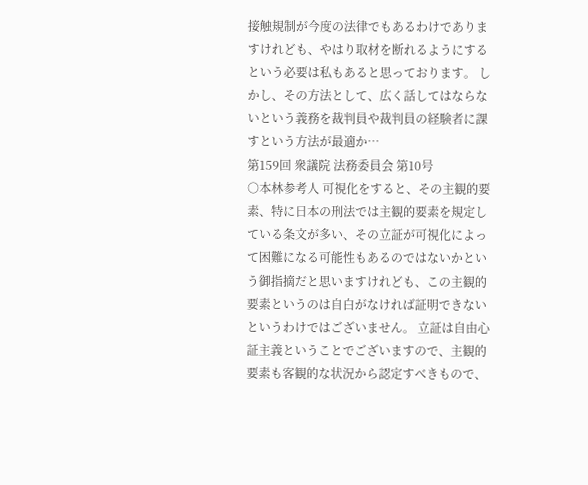接触規制が今度の法律でもあるわけでありますけれども、やはり取材を断れるようにするという必要は私もあると思っております。 しかし、その方法として、広く話してはならないという義務を裁判員や裁判員の経験者に課すという方法が最適か…
第159回 衆議院 法務委員会 第10号
○本林参考人 可視化をすると、その主観的要素、特に日本の刑法では主観的要素を規定している条文が多い、その立証が可視化によって困難になる可能性もあるのではないかという御指摘だと思いますけれども、この主観的要素というのは自白がなければ証明できないというわけではございません。 立証は自由心証主義ということでございますので、主観的要素も客観的な状況から認定すべきもので、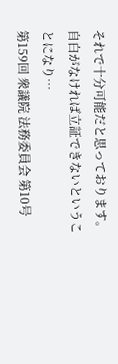それで十分可能だと思っております。自白がなければ立証できないということになり…
第159回 衆議院 法務委員会 第10号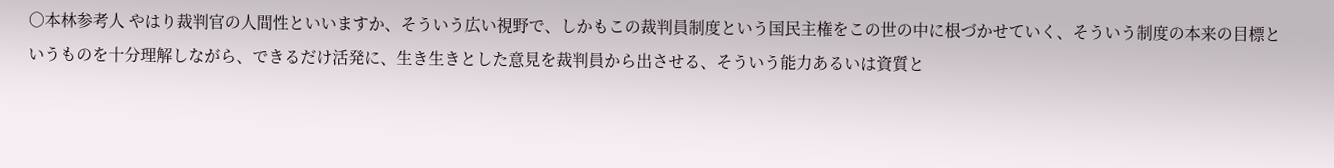○本林参考人 やはり裁判官の人間性といいますか、そういう広い視野で、しかもこの裁判員制度という国民主権をこの世の中に根づかせていく、そういう制度の本来の目標というものを十分理解しながら、できるだけ活発に、生き生きとした意見を裁判員から出させる、そういう能力あるいは資質と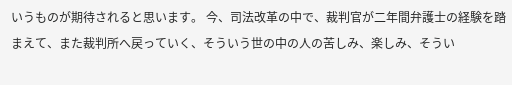いうものが期待されると思います。 今、司法改革の中で、裁判官が二年間弁護士の経験を踏まえて、また裁判所へ戻っていく、そういう世の中の人の苦しみ、楽しみ、そうい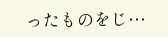ったものをじ…